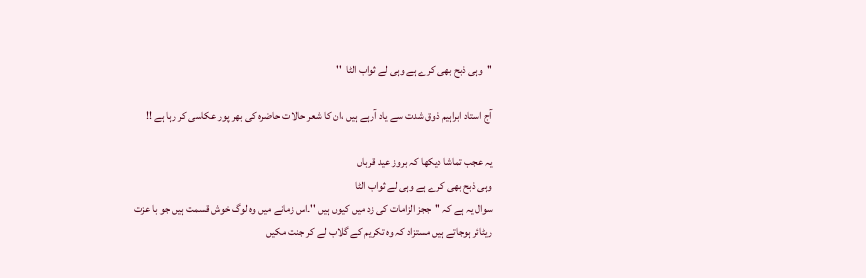''وہی ذبح بھی کرے ہے وہی لے ثواب الٹا  ''

آج استاد ابراہیم ذوق شدت سے یاد آرہے ہیں ،ان کا شعر حالات حاضرہ کی بھر پور عکاسی کر رہا ہے !!

یہ عجب تماشا دیکھا کہ بروز عید قرباں
وہی ذبح بھی کرے ہے وہی لے ثواب الٹا
سوال یہ ہے کہ ''ججز الزامات کی زد میں کیوں ہیں ''۔اس زمانے میں وہ لوگ خوش قسمت ہیں جو با عزت ریٹائر ہوجاتے ہیں مستزاد کہ وہ تکریم کے گلاب لے کر جنت مکیں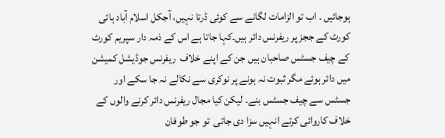ہوجائیں ۔ اب تو الزامات لگانے سے کوئی ڈرتا نہیں، آجکل اسلام آباد ہائی کورٹ کے ججز پر ریفرنس دائر ہیں۔کہا جاتا ہے اس کے ذمہ دار سپریم کورٹ کے چیف جسٹس صاحبان ہیں جن کے اپنے خلاف  ریفرنس جوڈیشل کمیشن میں دائر ہوئے مگر ثبوت نہ ہونے پر نوکری سے نکالے نہ جا سکے اور جسٹس سے چیف جسٹس بنے۔ لیکن کیا مجال ریفرنس دائر کرنے والوں کے خلاف کاروائی کرتے انہیں سزا دی جاتی  تو جو طوفان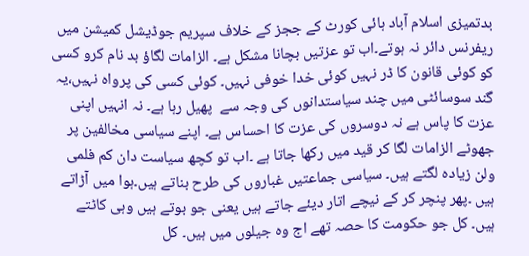بدتمیزی اسلام آباد ہائی کورٹ کے ججز کے خلاف سپریم جوڈیشل کمیشن میں ریفرنس دائر نہ ہوتے۔اب تو عزتیں بچانا مشکل ہے۔ الزامات لگاؤ بد نام کرو کسی کو کوئی قانون کا ڈر نہیں کوئی خدا خوفی نہیں۔ کوئی کسی کی پرواہ نہیں،یہ گند سوسائٹی میں چند سیاستدانوں کی وجہ سے  پھیل رہا ہے۔ نہ انہیں اپنی عزت کا پاس ہے نہ دوسروں کی عزت کا احساس ہے۔ اپنے سیاسی مخالفین پر جھوٹے الزامات لگا کر قید میں رکھا جاتا ہے ۔اب تو کچھ سیاست دان کم فلمی ولن زیادہ لگتے ہیں۔ سیاسی جماعتیں غباروں کی طرح بناتے ہیں۔ہوا میں آڑاتے ہیں ۔پھر پنچر کر کے نیچے اتار دیئے جاتے ہیں یعنی جو بوتے ہیں وہی کاٹتے ہیں۔ کل جو حکومت کا حصہ تھے اج وہ جیلوں میں ہیں۔ کل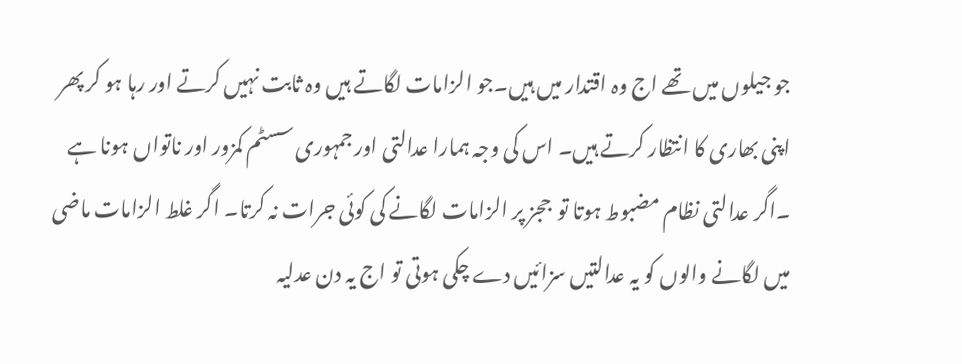جو جیلوں میں تھے اج وہ اقتدار میں ہیں۔جو الزامات لگاتے ہیں وہ ثابت نہیں کرتے اور رہا ہو کر پھر اپنی بھاری کا انتظار کرتے ہیں۔ اس کی وجہ ہمارا عدالتی اور جمہوری سسٹم کمزور اور ناتواں ہونا ہے ۔اگر عدالتی نظام مضبوط ہوتا تو  ججز پر الزامات لگانے کی کوئی جرات نہ کرتا۔ اگر غلط الزامات ماضی میں لگانے والوں کو یہ عدالتیں سزائیں دے چکی ہوتی تو اج یہ دن عدلیہ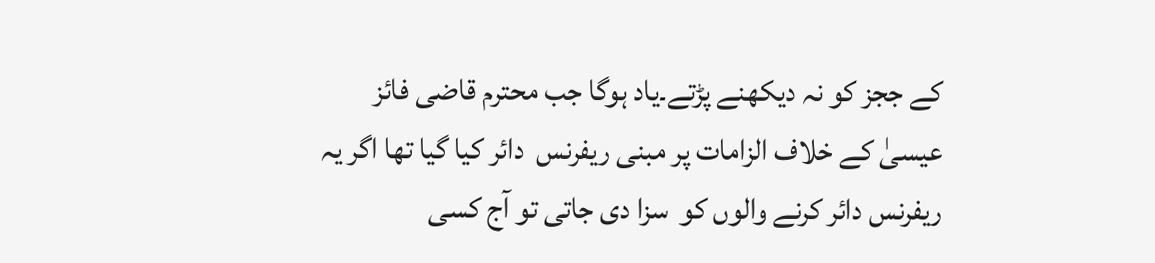کے ججز کو نہ دیکھنے پڑتے۔یاد ہوگا جب محترم قاضی فائز عیسیٰ کے خلاف الزامات پر مبنی ریفرنس  دائر کیا گیا تھا اگر یہ ریفرنس دائر کرنے والوں کو  سزا دی جاتی تو آج کسی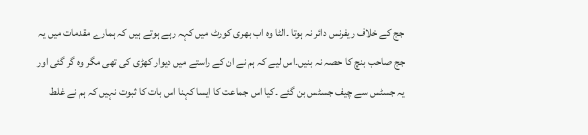جج کے خلاف ریفرنس دائر نہ ہوتا ۔الٹا وہ اب بھری کورٹ میں کہہ رہے ہوتے ہیں کہ ہمارے مقدمات میں یہ جج صاحب بنچ کا حصہ نہ بنیں۔اس لیے کہ ہم نے ان کے راستے میں دیوار کھڑی کی تھی مگر وہ گر گئی اور یہ جسٹس سے چیف جسٹس بن گئے ۔کیا اس جماعت کا ایسا کہنا اس بات کا ثبوت نہیں کہ ہم نے غلط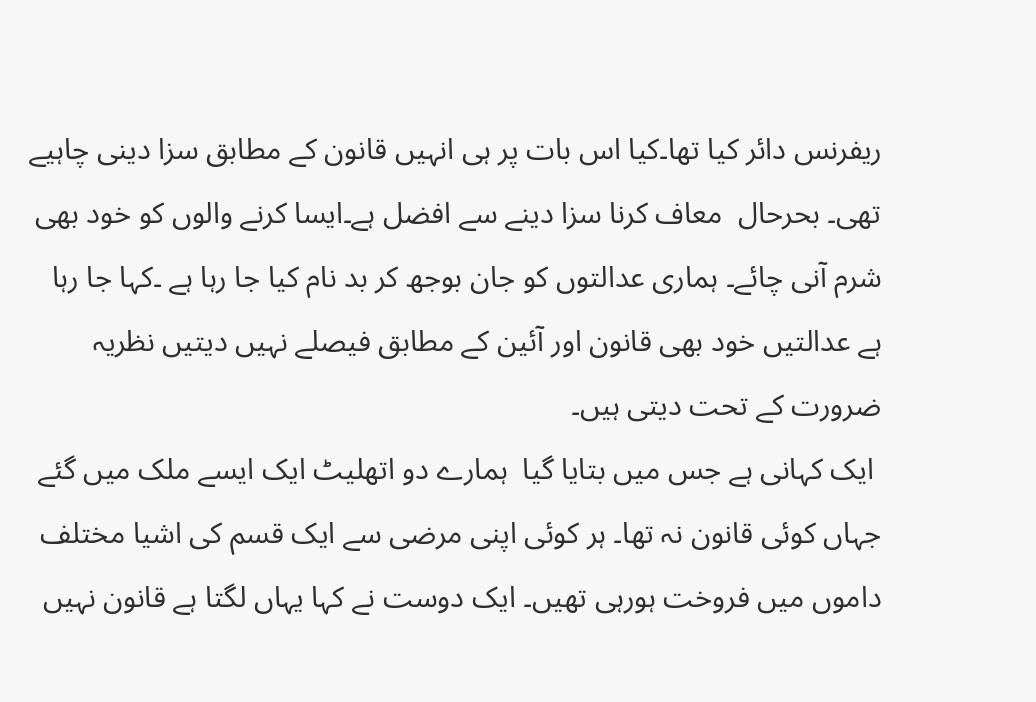ریفرنس دائر کیا تھا۔کیا اس بات پر ہی انہیں قانون کے مطابق سزا دینی چاہیے تھی۔ بحرحال  معاف کرنا سزا دینے سے افضل ہے۔ایسا کرنے والوں کو خود بھی شرم آنی چائے۔ ہماری عدالتوں کو جان بوجھ کر بد نام کیا جا رہا ہے ۔کہا جا رہا ہے عدالتیں خود بھی قانون اور آئین کے مطابق فیصلے نہیں دیتیں نظریہ ضرورت کے تحت دیتی ہیں۔
 ایک کہانی ہے جس میں بتایا گیا  ہمارے دو اتھلیٹ ایک ایسے ملک میں گئے جہاں کوئی قانون نہ تھا۔ ہر کوئی اپنی مرضی سے ایک قسم کی اشیا مختلف داموں میں فروخت ہورہی تھیں۔ ایک دوست نے کہا یہاں لگتا ہے قانون نہیں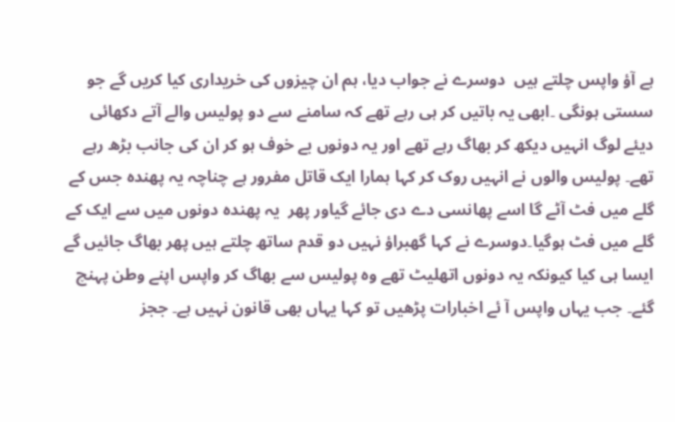ہے آؤ واپس چلتے ہیں  دوسرے نے جواب دیا، ہم ان چیزوں کی خریداری کیا کریں گے جو سستی ہونگی ۔ابھی یہ باتیں کر ہی رہے تھے کہ سامنے سے دو پولیس والے آتے دکھائی دیئے لوگ انہیں دیکھ کر بھاگ رہے تھے اور یہ دونوں بے خوف ہو کر ان کی جانب بڑھ رہے تھے۔ پولیس والوں نے انہیں روک کر کہا ہمارا ایک قاتل مفرور ہے چناچہ یہ پھندہ جس کے گلے میں فٹ آٹے گا اسے پھانسی دے دی جائے گیاور پھر  یہ پھندہ دونوں میں سے ایک کے گلے میں فٹ ہوگیا۔دوسرے نے کہا گھبراؤ نہیں دو قدم ساتھ چلتے ہیں پھر بھاگ جائیں گے   ایسا ہی کیا کیونکہ یہ دونوں اتھلیٹ تھے وہ پولیس سے بھاگ کر واپس اپنے وطن پہنچ گئے۔ جب یہاں واپس آ ئے اخبارات پڑھیں تو کہا یہاں بھی قانون نہیں ہے۔ ججز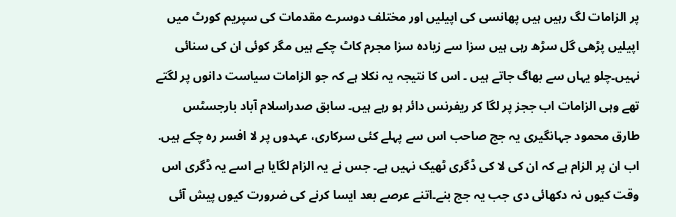پر الزامات لگ رہیں ہیں پھانسی کی اپیلیں اور مختلف دوسرے مقدمات کی سپریم کورٹ میں اپیلیں پڑھی گل سڑھ رہی ہیں سزا سے زیادہ سزا مجرم کاٹ چکے ہیں مگر کوئی ان کی سنائی نہیں۔چلو یہاں سے بھاگ جاتے ہیں ۔ اس کا نتیجہ یہ نکلا ہے کہ جو الزامات سیاست دانوں پر لگتے تھے وہی الزامات اب ججز پر لگا کر ریفرنس دائر ہو رہے ہیں۔ سابق صدراسلام آباد بارجسٹس طارق محمود جہانگیری یہ جج صاحب اس سے پہلے کئی سرکاری، عہدوں پر لا افسر رہ چکے ہیں. اب ان پر الزام ہے کہ ان کی لا کی ڈگری ٹھیک نہیں ہے۔ جس نے یہ الزام لگایا ہے اسے یہ ڈگری اس وقت کیوں نہ دکھائی دی جب یہ جج بنے۔اتنے عرصے بعد ایسا کرنے کی ضرورت کیوں پیش آئی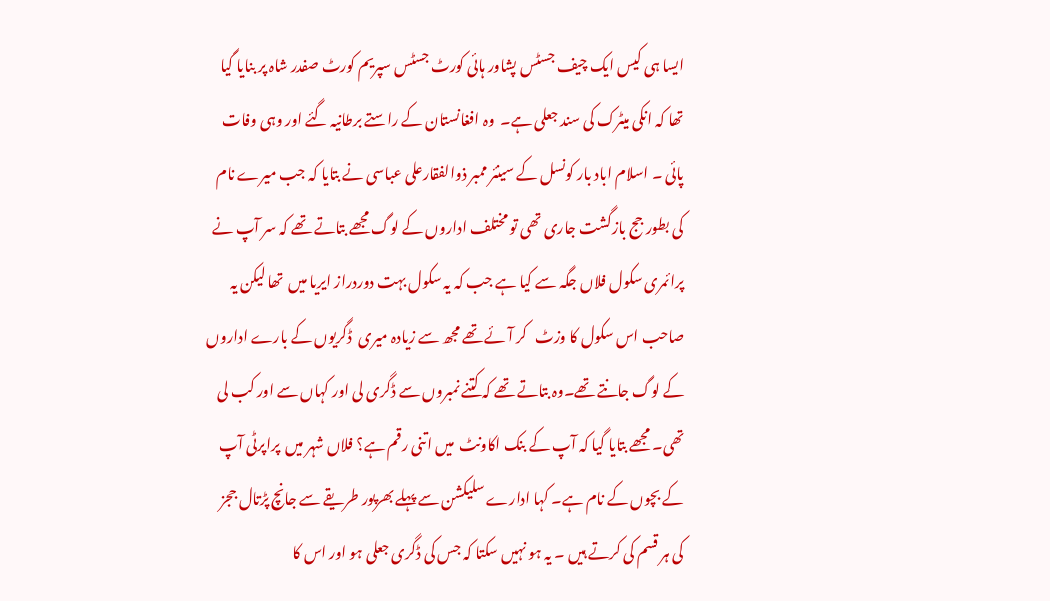ایسا ہی کیس ایک چیف جسٹس پشاور ہائی کورٹ جسٹس سپریم کورٹ صفدر شاہ پر بنایا گیا تھا کہ انکی میٹرک کی سند جعلی ہے۔  وہ افغانستان کے راستے برطانیہ گئے اور وہی وفات پائی ۔ اسلام اباد بار کونسل کے سینئر ممبر ذوالفقارعلی عباسی نے بتایا کہ جب میرے نام کی بطور جج بازگشت جاری تھی تو مختلف اداروں کے لوگ مجھے بتاتے تھے کہ سر آپ نے پرائمری سکول فلاں جگہ سے کیا ہے جب کہ یہ سکول بہت دوردراز ایریا میں  تھا لیکن یہ صاحب اس سکول کا وزٹ   کر آئے تھے مجھ سے زیادہ میری  ڈگریوں کے بارے اداروں کے لوگ جانتے تھے۔وہ بتاتے تھے کہ کتنے نمبروں سے ڈگری لی اور کہاں سے اور کب لی تھی۔ مجھے بتایا گیا کہ آپ کے بنک اکاونٹ  میں اتنی رقم ہے؟ فلاں شہر میں  پراپرٹی آپ کے بچوں کے نام ہے۔ کہا ادارے سلیکشن سے پہلے بھرپور طریقے سے جانچ پڑتال ججز کی ہر قسم کی کرتے ہیں ۔ یہ ہو نہیں سکتا کہ جس کی ڈگری جعلی ہو اور اس کا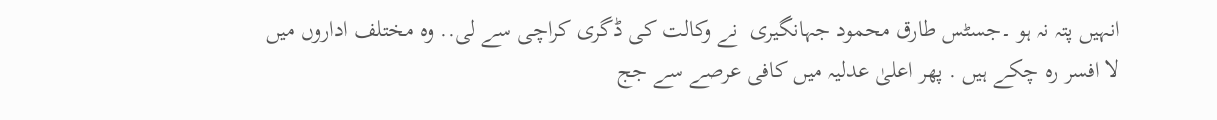انہیں پتہ نہ ہو ۔جسٹس طارق محمود جہانگیری  نے وکالت کی ڈگری کراچی سے لی.. وہ مختلف اداروں میں لا افسر رہ چکے ہیں . پھر اعلیٰ عدلیہ میں کافی عرصے سے جج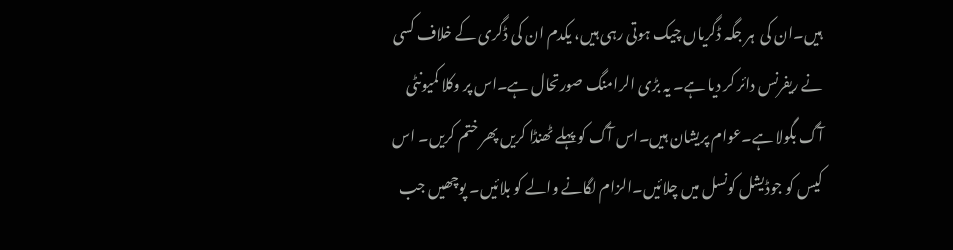ہیں۔ان کی  ہر جگہ ڈگریاں چیک ہوتی رہی ہیں، یکدم ان کی ڈگری کے خلاف کسی نے ریفرنس دائر کر دیا ہے۔ یہ بڑی الرامنگ صورتحال ہے۔اس پر وکلا کمیونٹی آگ بگولا ہے۔عوام پریشان ہیں۔اس آگ کو پہلے ٹھنڈا کریں پھر ختم کریں۔ اس کیس کو جوڈیشل کونسل میں چلائیں۔الزام لگانے والے کو بلائیں۔ پوچھیں جب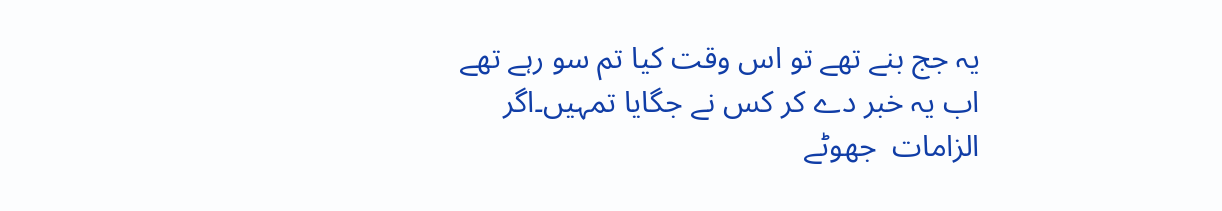یہ جج بنے تھے تو اس وقت کیا تم سو رہے تھے اب یہ خبر دے کر کس نے جگایا تمہیں۔اگر الزامات  جھوٹے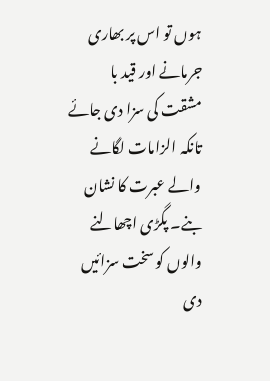ہوں تو اس پر بھاری جرمانے اور قید با مشقت کی سزا دی جائے تانکہ الزامات لگانے والے عبرت کا نشان بنے۔ پگڑی اچھالنے والوں کو سخت سزائیں دی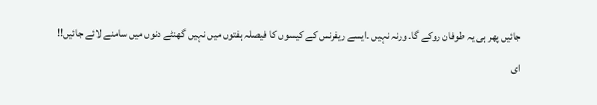جائیں پھر ہی یہ طوفان روکے گا۔ ورنہ نہیں ۔ایسے ریفرنس کے کیسوں کا فیصلہ ہفتوں میں نہیں گھنٹے دنوں میں سامنے لائے جائیں!!

ای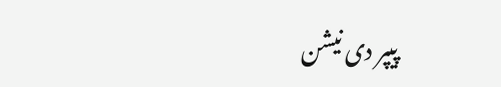پیپر دی نیشن